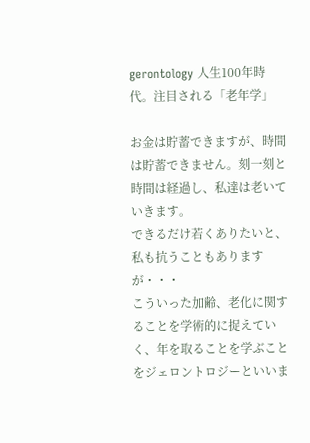gerontology 人生100年時代。注目される「老年学」

お金は貯蓄できますが、時間は貯蓄できません。刻一刻と時間は経過し、私達は老いていきます。
できるだけ若くありたいと、私も抗うこともありますが・・・
こういった加齢、老化に関することを学術的に捉えていく、年を取ることを学ぶことをジェロントロジーといいま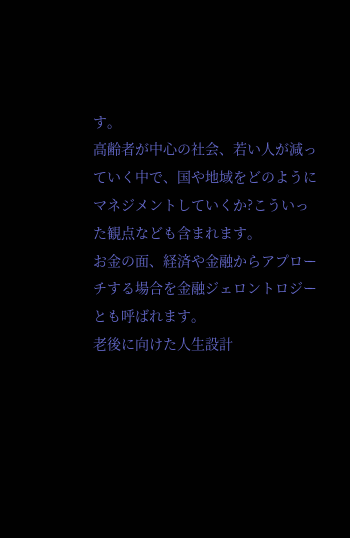す。
高齢者が中心の社会、若い人が減っていく中で、国や地域をどのようにマネジメントしていくか?こういった観点なども含まれます。
お金の面、経済や金融からアプローチする場合を金融ジェロントロジーとも呼ばれます。
老後に向けた人生設計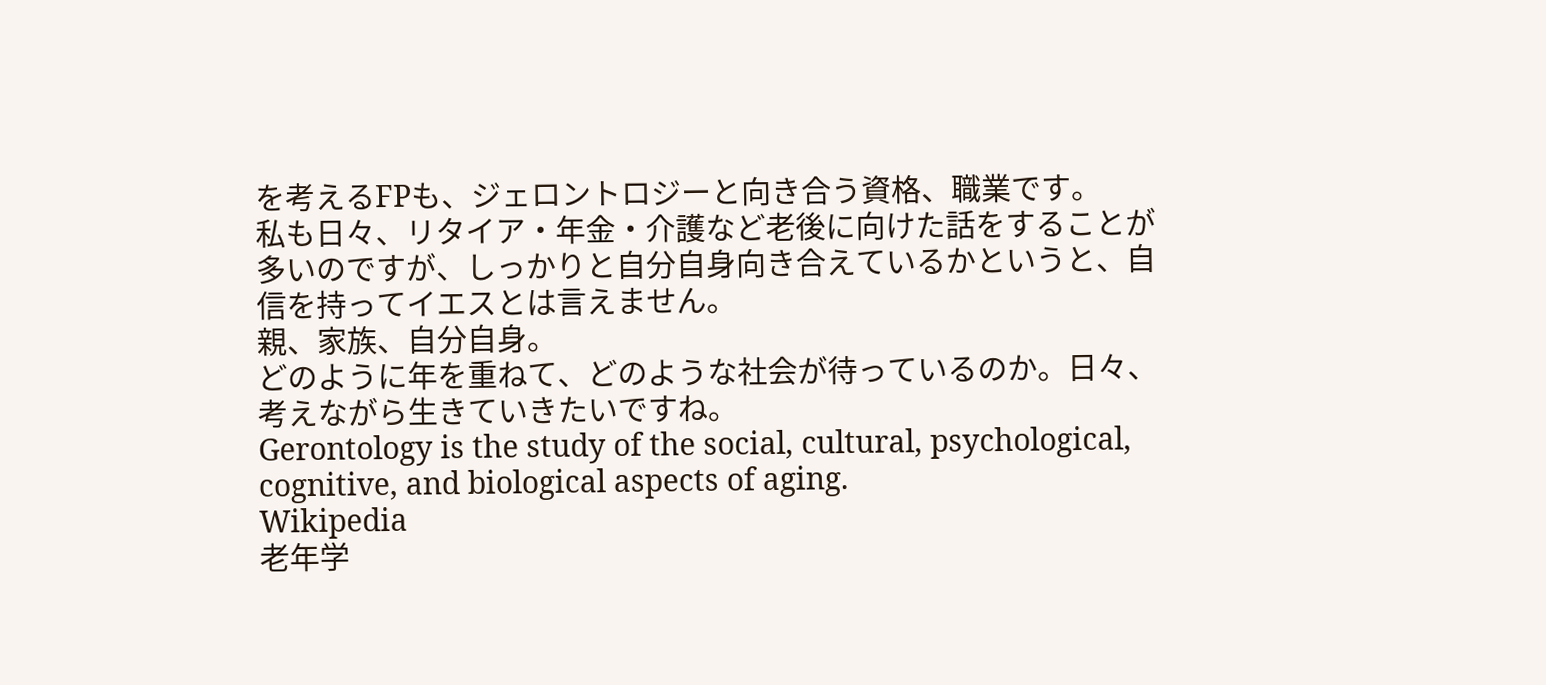を考えるFPも、ジェロントロジーと向き合う資格、職業です。
私も日々、リタイア・年金・介護など老後に向けた話をすることが多いのですが、しっかりと自分自身向き合えているかというと、自信を持ってイエスとは言えません。
親、家族、自分自身。
どのように年を重ねて、どのような社会が待っているのか。日々、考えながら生きていきたいですね。
Gerontology is the study of the social, cultural, psychological, cognitive, and biological aspects of aging.
Wikipedia
老年学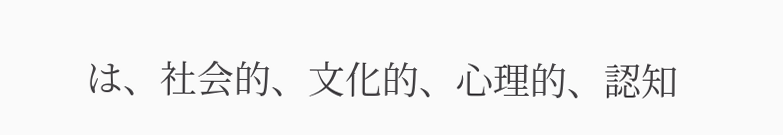は、社会的、文化的、心理的、認知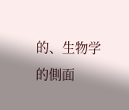的、生物学的側面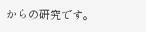からの研究です。